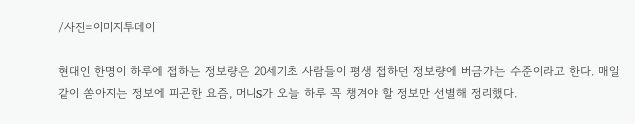/사진=이미지투데이

현대인 한명이 하루에 접하는 정보량은 20세기초 사람들이 평생 접하던 정보량에 버금가는 수준이라고 한다. 매일같이 쏟아지는 정보에 피곤한 요즘, 머니S가 오늘 하루 꼭 챙겨야 할 정보만 선별해 정리했다.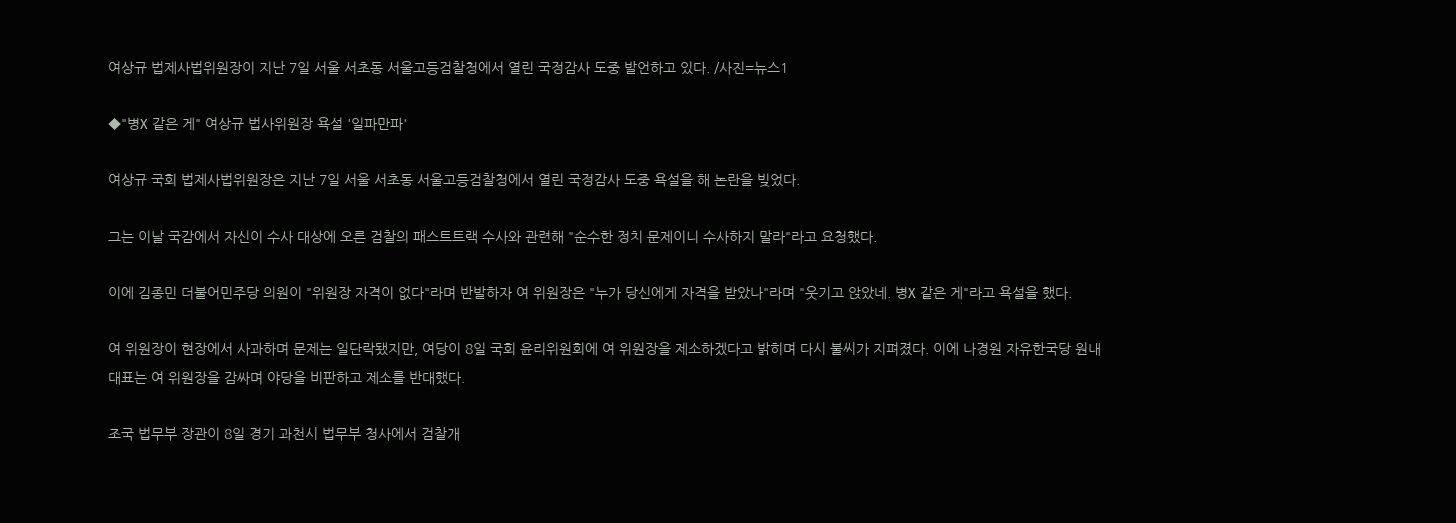여상규 법제사법위원장이 지난 7일 서울 서초동 서울고등검찰청에서 열린 국정감사 도중 발언하고 있다. /사진=뉴스1

◆"병X 같은 게" 여상규 법사위원장 욕설 '일파만파'

여상규 국회 법제사법위원장은 지난 7일 서울 서초동 서울고등검찰청에서 열린 국정감사 도중 욕설을 해 논란을 빚었다.

그는 이날 국감에서 자신이 수사 대상에 오른 검찰의 패스트트랙 수사와 관련해 "순수한 정치 문제이니 수사하지 말라"라고 요청했다.

이에 김종민 더불어민주당 의원이 "위원장 자격이 없다"라며 반발하자 여 위원장은 "누가 당신에게 자격을 받았나"라며 "웃기고 앉았네. 병X 같은 게"라고 욕설을 했다.

여 위원장이 현장에서 사과하며 문제는 일단락됐지만, 여당이 8일 국회 윤리위원회에 여 위원장을 제소하겠다고 밝히며 다시 불씨가 지펴졌다. 이에 나경원 자유한국당 원내대표는 여 위원장을 감싸며 야당을 비판하고 제소를 반대했다.

조국 법무부 장관이 8일 경기 과천시 법무부 청사에서 검찰개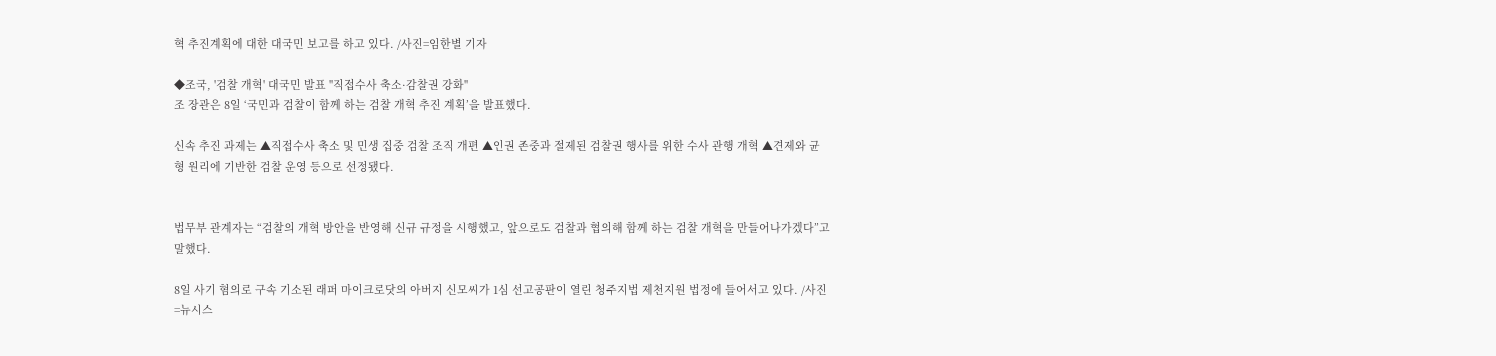혁 추진계획에 대한 대국민 보고를 하고 있다. /사진=임한별 기자

◆조국, '검찰 개혁' 대국민 발표 "직접수사 축소·감찰권 강화"
조 장관은 8일 ‘국민과 검찰이 함께 하는 검찰 개혁 추진 계획’을 발표했다.

신속 추진 과제는 ▲직접수사 축소 및 민생 집중 검찰 조직 개편 ▲인권 존중과 절제된 검찰권 행사를 위한 수사 관행 개혁 ▲견제와 균형 원리에 기반한 검찰 운영 등으로 선정됐다.


법무부 관계자는 “검찰의 개혁 방안을 반영해 신규 규정을 시행했고, 앞으로도 검찰과 협의해 함께 하는 검찰 개혁을 만들어나가겠다”고 말했다.

8일 사기 혐의로 구속 기소된 래퍼 마이크로닷의 아버지 신모씨가 1심 선고공판이 열린 청주지법 제천지원 법정에 들어서고 있다. /사진=뉴시스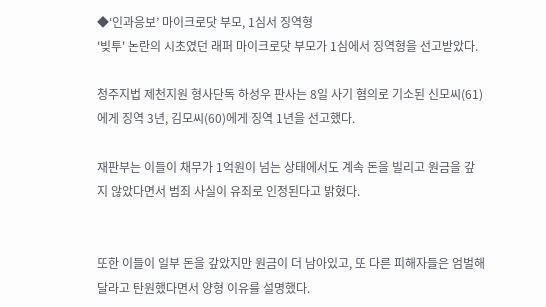◆‘인과응보’ 마이크로닷 부모, 1심서 징역형
'빚투' 논란의 시초였던 래퍼 마이크로닷 부모가 1심에서 징역형을 선고받았다.

청주지법 제천지원 형사단독 하성우 판사는 8일 사기 혐의로 기소된 신모씨(61)에게 징역 3년, 김모씨(60)에게 징역 1년을 선고했다.

재판부는 이들이 채무가 1억원이 넘는 상태에서도 계속 돈을 빌리고 원금을 갚지 않았다면서 범죄 사실이 유죄로 인정된다고 밝혔다.


또한 이들이 일부 돈을 갚았지만 원금이 더 남아있고, 또 다른 피해자들은 엄벌해달라고 탄원했다면서 양형 이유를 설명했다.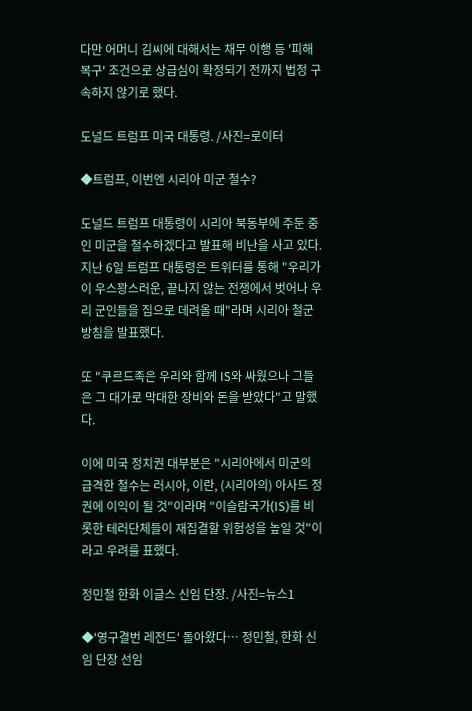다만 어머니 김씨에 대해서는 채무 이행 등 '피해 복구' 조건으로 상급심이 확정되기 전까지 법정 구속하지 않기로 했다.

도널드 트럼프 미국 대통령. /사진=로이터

◆트럼프, 이번엔 시리아 미군 철수?

도널드 트럼프 대통령이 시리아 북동부에 주둔 중인 미군을 철수하겠다고 발표해 비난을 사고 있다.
지난 6일 트럼프 대통령은 트위터를 통해 "우리가 이 우스꽝스러운, 끝나지 않는 전쟁에서 벗어나 우리 군인들을 집으로 데려올 때"라며 시리아 철군 방침을 발표했다.

또 "쿠르드족은 우리와 함께 IS와 싸웠으나 그들은 그 대가로 막대한 장비와 돈을 받았다"고 말했다.

이에 미국 정치권 대부분은 "시리아에서 미군의 급격한 철수는 러시아, 이란, (시리아의) 아사드 정권에 이익이 될 것"이라며 "이슬람국가(IS)를 비롯한 테러단체들이 재집결할 위험성을 높일 것"이라고 우려를 표했다.

정민철 한화 이글스 신임 단장. /사진=뉴스1

◆'영구결번 레전드' 돌아왔다… 정민철, 한화 신임 단장 선임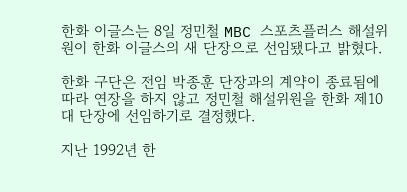한화 이글스는 8일 정민철 MBC 스포츠플러스 해설위원이 한화 이글스의 새 단장으로 선임됐다고 밝혔다.

한화 구단은 전임 박종훈 단장과의 계약이 종료됨에 따라 연장을 하지 않고 정민철 해설위원을 한화 제10대 단장에 선임하기로 결정했다.

지난 1992년 한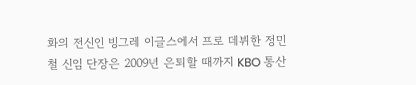화의 전신인 빙그레 이글스에서 프로 데뷔한 정민철 신임 단장은 2009년 은퇴할 때까지 KBO 통산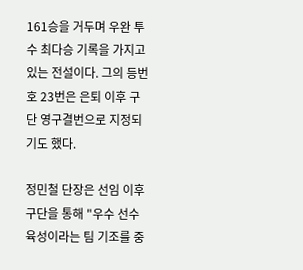161승을 거두며 우완 투수 최다승 기록을 가지고 있는 전설이다. 그의 등번호 23번은 은퇴 이후 구단 영구결번으로 지정되기도 했다.

정민철 단장은 선임 이후 구단을 통해 "우수 선수 육성이라는 팀 기조를 중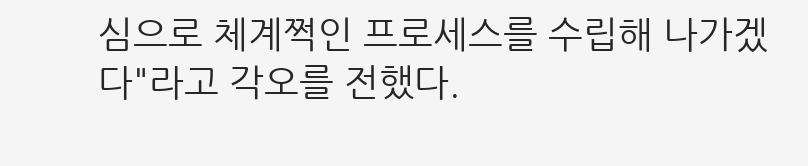심으로 체계쩍인 프로세스를 수립해 나가겠다"라고 각오를 전했다.